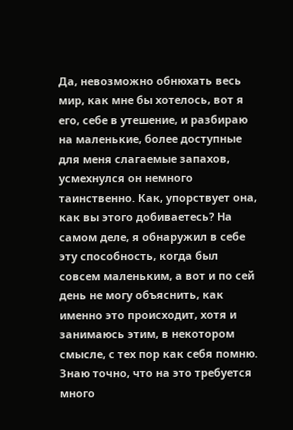Да, невозможно обнюхать весь мир, как мне бы хотелось, вот я его, себе в утешение, и разбираю на маленькие, более доступные для меня слагаемые запахов, усмехнулся он немного таинственно. Как, упорствует она, как вы этого добиваетесь? На самом деле, я обнаружил в себе эту способность, когда был совсем маленьким, а вот и по сей день не могу объяснить, как именно это происходит, хотя и занимаюсь этим, в некотором смысле, с тех пор как себя помню. Знаю точно, что на это требуется много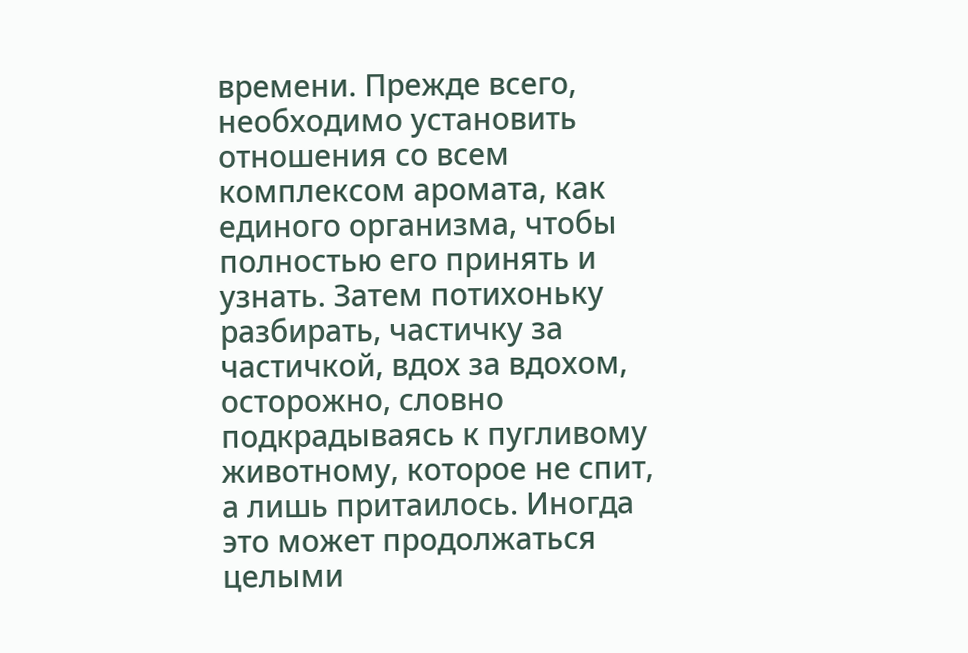времени. Прежде всего, необходимо установить отношения со всем комплексом аромата, как единого организма, чтобы полностью его принять и узнать. Затем потихоньку разбирать, частичку за частичкой, вдох за вдохом, осторожно, словно подкрадываясь к пугливому животному, которое не спит, а лишь притаилось. Иногда это может продолжаться целыми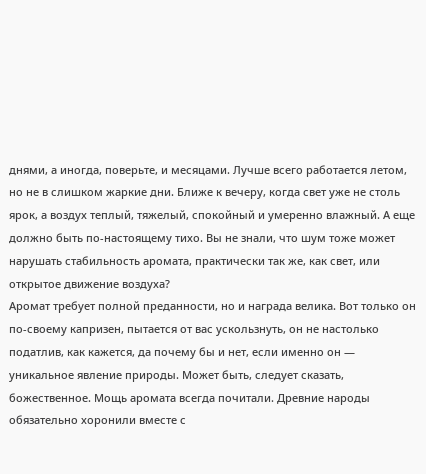днями, а иногда, поверьте, и месяцами. Лучше всего работается летом, но не в слишком жаркие дни. Ближе к вечеру, когда свет уже не столь ярок, а воздух теплый, тяжелый, спокойный и умеренно влажный. А еще должно быть по-настоящему тихо. Вы не знали, что шум тоже может нарушать стабильность аромата, практически так же, как свет, или открытое движение воздуха?
Аромат требует полной преданности, но и награда велика. Вот только он по-своему капризен, пытается от вас ускользнуть, он не настолько податлив, как кажется, да почему бы и нет, если именно он — уникальное явление природы. Может быть, следует сказать, божественное. Мощь аромата всегда почитали. Древние народы обязательно хоронили вместе с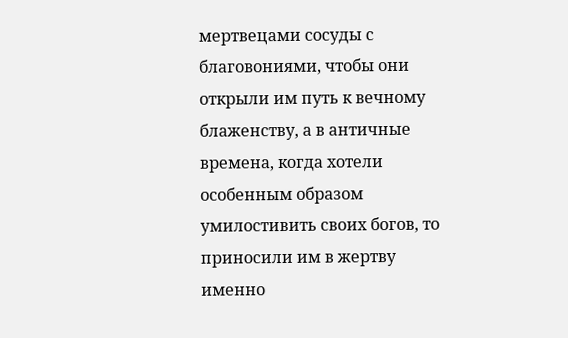мертвецами сосуды с благовониями, чтобы они открыли им путь к вечному блаженству, а в античные времена, когда хотели особенным образом умилостивить своих богов, то приносили им в жертву именно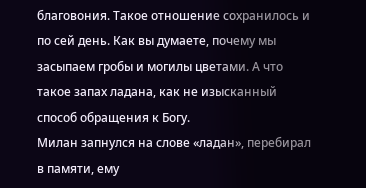благовония. Такое отношение сохранилось и по сей день. Как вы думаете, почему мы засыпаем гробы и могилы цветами. А что такое запах ладана, как не изысканный способ обращения к Богу.
Милан запнулся на слове «ладан», перебирал в памяти, ему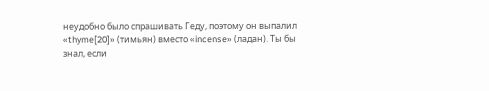неудобно было спрашивать Геду, поэтому он выпалил «thyme[20]» (тимьян) вместо «incense» (ладан). Ты бы знал, если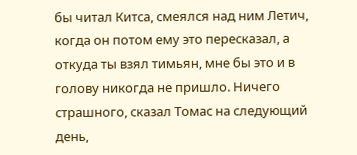бы читал Китса, смеялся над ним Летич, когда он потом ему это пересказал, а откуда ты взял тимьян, мне бы это и в голову никогда не пришло. Ничего страшного, сказал Томас на следующий день,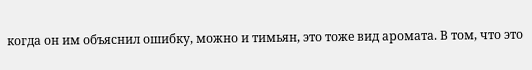когда он им объяснил ошибку, можно и тимьян, это тоже вид аромата. В том, что это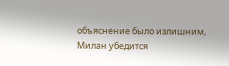объяснение было излишним, Милан убедится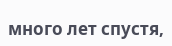много лет спустя,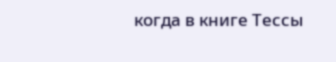когда в книге Тессы